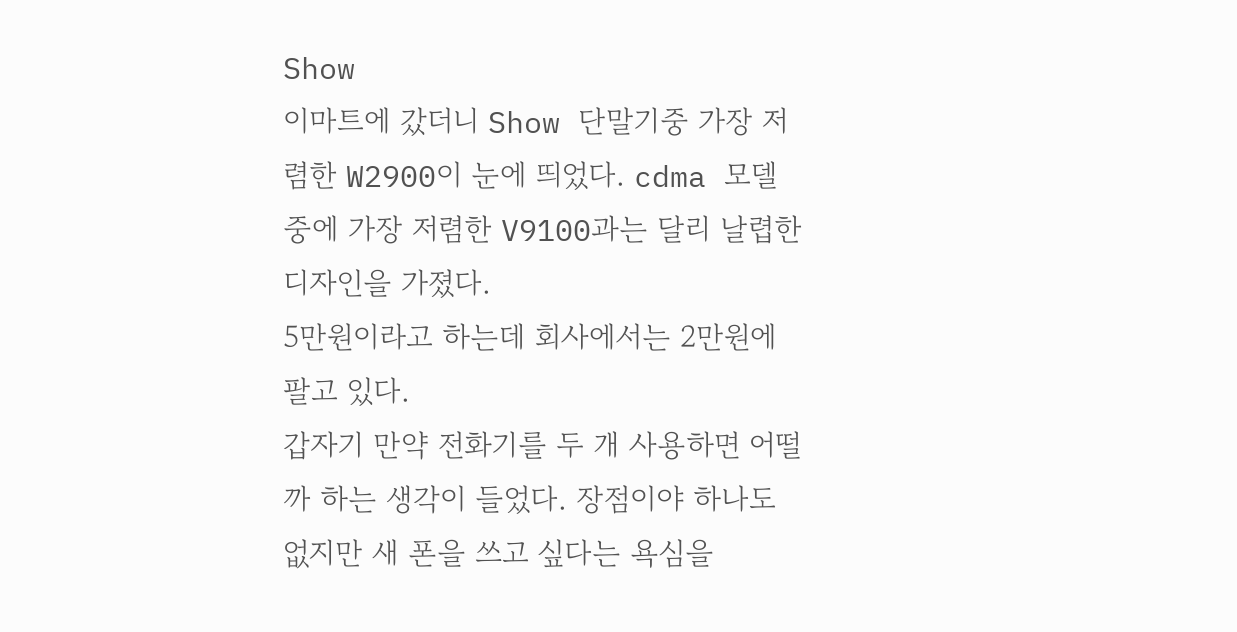Show
이마트에 갔더니 Show 단말기중 가장 저렴한 W2900이 눈에 띄었다. cdma 모델중에 가장 저렴한 V9100과는 달리 날렵한 디자인을 가졌다.
5만원이라고 하는데 회사에서는 2만원에 팔고 있다.
갑자기 만약 전화기를 두 개 사용하면 어떨까 하는 생각이 들었다. 장점이야 하나도 없지만 새 폰을 쓰고 싶다는 욕심을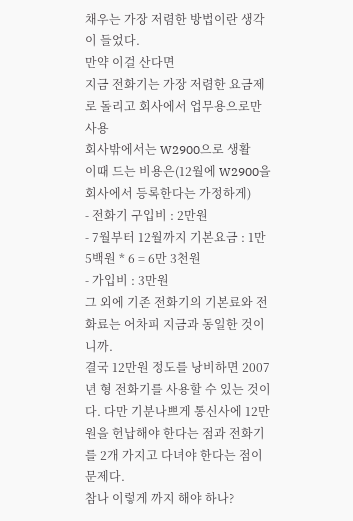채우는 가장 저렴한 방법이란 생각이 들었다.
만약 이걸 산다면
지금 전화기는 가장 저렴한 요금제로 돌리고 회사에서 업무용으로만 사용
회사밖에서는 W2900으로 생활
이때 드는 비용은(12월에 W2900을 회사에서 등록한다는 가정하게)
- 전화기 구입비 : 2만원
- 7월부터 12월까지 기본요금 : 1만 5백원 * 6 = 6만 3천원
- 가입비 : 3만원
그 외에 기존 전화기의 기본료와 전화료는 어차피 지금과 동일한 것이니까.
결국 12만원 정도를 낭비하면 2007년 형 전화기를 사용할 수 있는 것이다. 다만 기분나쁘게 통신사에 12만원을 헌납해야 한다는 점과 전화기를 2개 가지고 다녀야 한다는 점이 문제다.
참나 이렇게 까지 해야 하나?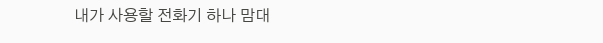내가 사용할 전화기 하나 맘대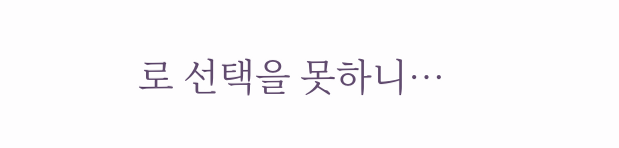로 선택을 못하니…